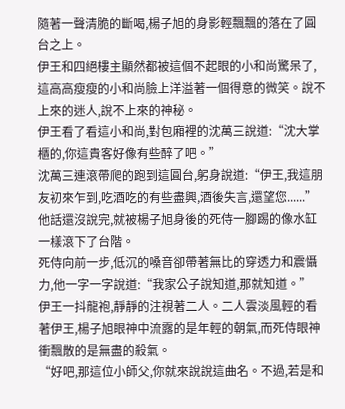隨著一聲清脆的斷喝,楊子旭的身影輕飄飄的落在了圓台之上。
伊王和四絕樓主顯然都被這個不起眼的小和尚驚呆了,這高高瘦瘦的小和尚臉上洋溢著一個得意的微笑。說不上來的迷人,說不上來的神秘。
伊王看了看這小和尚,對包廂裡的沈萬三說道:“沈大掌櫃的,你這貴客好像有些醉了吧。”
沈萬三連滾帶爬的跑到這圓台,躬身說道:“伊王,我這朋友初來乍到,吃酒吃的有些盡興,酒後失言,還望您......”他話還沒說完,就被楊子旭身後的死侍一腳踢的像水缸一樣滾下了台階。
死侍向前一步,低沉的嗓音卻帶著無比的穿透力和震懾力,他一字一字說道:“我家公子說知道,那就知道。”
伊王一抖龍袍,靜靜的注視著二人。二人雲淡風輕的看著伊王,楊子旭眼神中流露的是年輕的朝氣,而死侍眼神衝飄散的是無盡的殺氣。
“好吧,那這位小師父,你就來說說這曲名。不過,若是和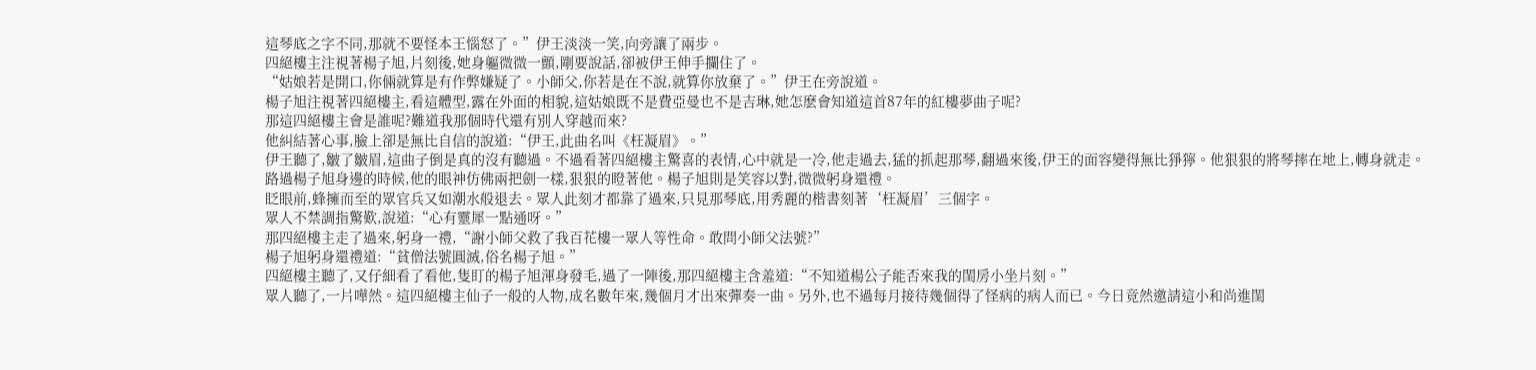這琴底之字不同,那就不要怪本王惱怒了。”伊王淡淡一笑,向旁讓了兩步。
四絕樓主注視著楊子旭,片刻後,她身軀微微一顫,剛要說話,卻被伊王伸手攔住了。
“姑娘若是開口,你倆就算是有作弊嫌疑了。小師父,你若是在不說,就算你放棄了。”伊王在旁說道。
楊子旭注視著四絕樓主,看這體型,露在外面的相貌,這姑娘既不是費亞曼也不是吉琳,她怎麽會知道這首87年的紅樓夢曲子呢?
那這四絕樓主會是誰呢?難道我那個時代還有別人穿越而來?
他糾結著心事,臉上卻是無比自信的說道:“伊王,此曲名叫《枉凝眉》。”
伊王聽了,皺了皺眉,這曲子倒是真的沒有聽過。不過看著四絕樓主驚喜的表情,心中就是一冷,他走過去,猛的抓起那琴,翻過來後,伊王的面容變得無比猙獰。他狠狠的將琴摔在地上,轉身就走。
路過楊子旭身邊的時候,他的眼神仿佛兩把劍一樣,狠狠的瞪著他。楊子旭則是笑容以對,微微躬身還禮。
眨眼前,蜂擁而至的眾官兵又如潮水般退去。眾人此刻才都靠了過來,只見那琴底,用秀麗的楷書刻著‘枉凝眉’三個字。
眾人不禁調指驚歎,說道:“心有靈犀一點通呀。”
那四絕樓主走了過來,躬身一禮,“謝小師父救了我百花樓一眾人等性命。敢問小師父法號?”
楊子旭躬身還禮道:“貧僧法號圓滅,俗名楊子旭。”
四絕樓主聽了,又仔細看了看他,隻盯的楊子旭渾身發毛,過了一陣後,那四絕樓主含羞道:“不知道楊公子能否來我的閨房小坐片刻。”
眾人聽了,一片嘩然。這四絕樓主仙子一般的人物,成名數年來,幾個月才出來彈奏一曲。另外,也不過每月接待幾個得了怪病的病人而已。今日竟然邀請這小和尚進閨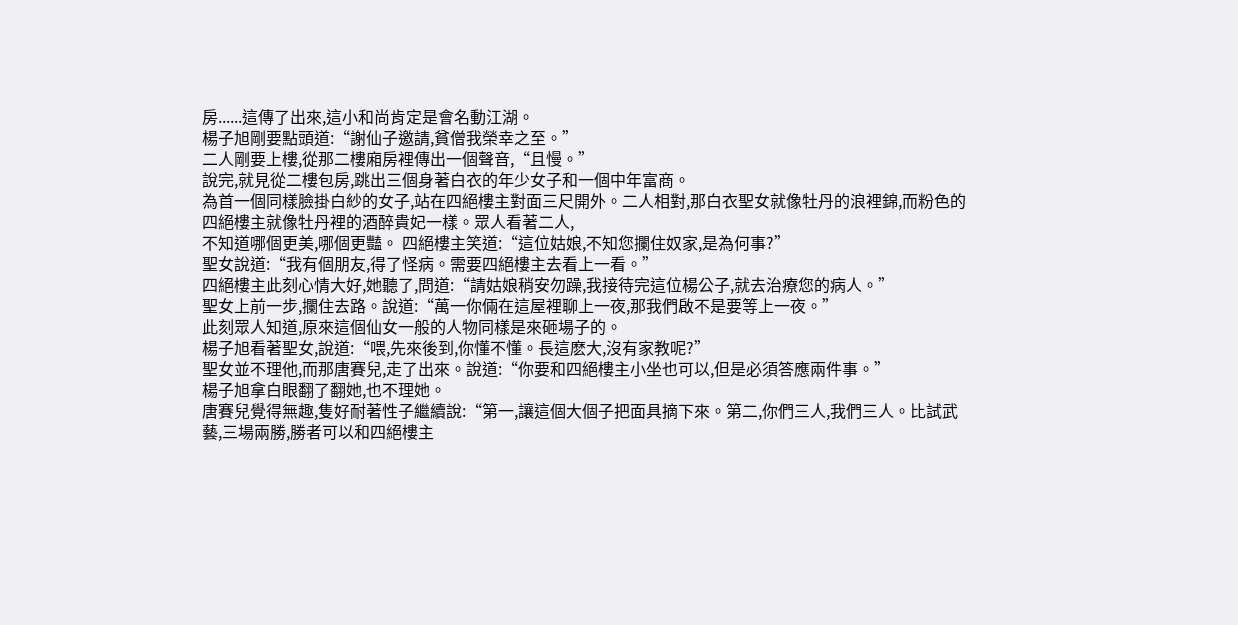房......這傳了出來,這小和尚肯定是會名動江湖。
楊子旭剛要點頭道:“謝仙子邀請,貧僧我榮幸之至。”
二人剛要上樓,從那二樓廂房裡傳出一個聲音,“且慢。”
說完,就見從二樓包房,跳出三個身著白衣的年少女子和一個中年富商。
為首一個同樣臉掛白紗的女子,站在四絕樓主對面三尺開外。二人相對,那白衣聖女就像牡丹的浪裡錦,而粉色的四絕樓主就像牡丹裡的酒醉貴妃一樣。眾人看著二人,
不知道哪個更美,哪個更豔。 四絕樓主笑道:“這位姑娘,不知您攔住奴家,是為何事?”
聖女說道:“我有個朋友,得了怪病。需要四絕樓主去看上一看。”
四絕樓主此刻心情大好,她聽了,問道:“請姑娘稍安勿躁,我接待完這位楊公子,就去治療您的病人。”
聖女上前一步,攔住去路。說道:“萬一你倆在這屋裡聊上一夜,那我們啟不是要等上一夜。”
此刻眾人知道,原來這個仙女一般的人物同樣是來砸場子的。
楊子旭看著聖女,說道:“喂,先來後到,你懂不懂。長這麽大,沒有家教呢?”
聖女並不理他,而那唐賽兒,走了出來。說道:“你要和四絕樓主小坐也可以,但是必須答應兩件事。”
楊子旭拿白眼翻了翻她,也不理她。
唐賽兒覺得無趣,隻好耐著性子繼續說:“第一,讓這個大個子把面具摘下來。第二,你們三人,我們三人。比試武藝,三場兩勝,勝者可以和四絕樓主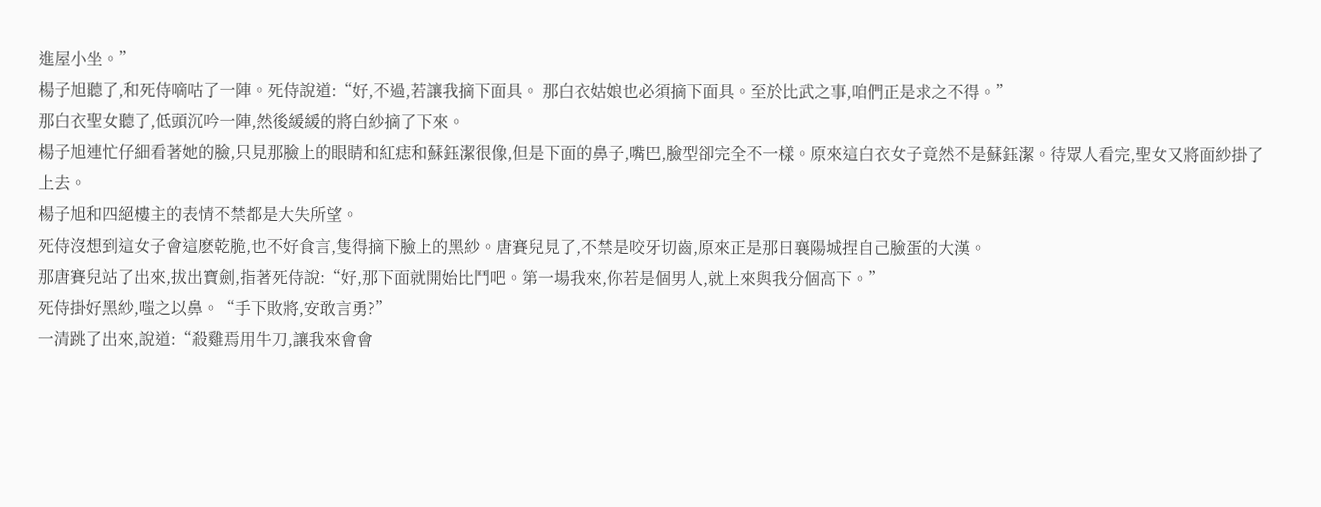進屋小坐。”
楊子旭聽了,和死侍嘀咕了一陣。死侍說道:“好,不過,若讓我摘下面具。 那白衣姑娘也必須摘下面具。至於比武之事,咱們正是求之不得。”
那白衣聖女聽了,低頭沉吟一陣,然後緩緩的將白紗摘了下來。
楊子旭連忙仔細看著她的臉,只見那臉上的眼睛和紅痣和蘇鈺潔很像,但是下面的鼻子,嘴巴,臉型卻完全不一樣。原來這白衣女子竟然不是蘇鈺潔。待眾人看完,聖女又將面紗掛了上去。
楊子旭和四絕樓主的表情不禁都是大失所望。
死侍沒想到這女子會這麽乾脆,也不好食言,隻得摘下臉上的黑紗。唐賽兒見了,不禁是咬牙切齒,原來正是那日襄陽城捏自己臉蛋的大漢。
那唐賽兒站了出來,拔出寶劍,指著死侍說:“好,那下面就開始比鬥吧。第一場我來,你若是個男人,就上來與我分個高下。”
死侍掛好黑紗,嗤之以鼻。“手下敗將,安敢言勇?”
一清跳了出來,說道:“殺雞焉用牛刀,讓我來會會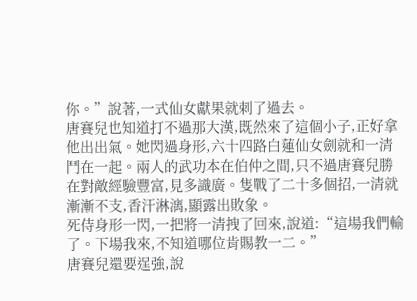你。”說著,一式仙女獻果就刺了過去。
唐賽兒也知道打不過那大漢,既然來了這個小子,正好拿他出出氣。她閃過身形,六十四路白蓮仙女劍就和一清鬥在一起。兩人的武功本在伯仲之間,只不過唐賽兒勝在對敵經驗豐富,見多識廣。隻戰了二十多個招,一清就漸漸不支,香汗淋漓,顯露出敗象。
死侍身形一閃,一把將一清拽了回來,說道:“這場我們輸了。下場我來,不知道哪位肯賜教一二。”
唐賽兒還要逞強,說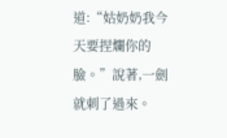道:“姑奶奶我今天要捏爛你的臉。”說著,一劍就刺了過來。